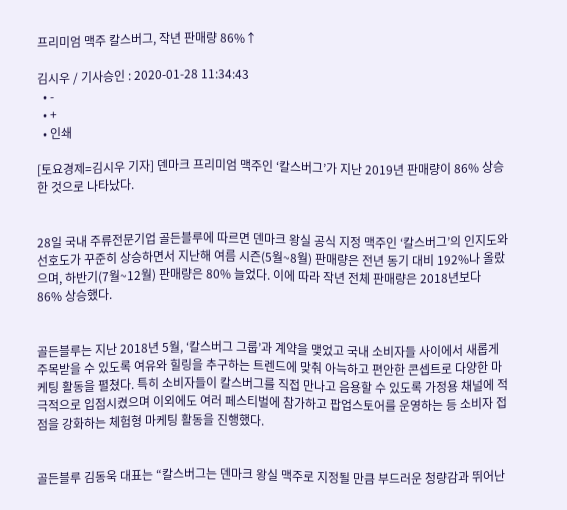프리미엄 맥주 칼스버그, 작년 판매량 86%↑

김시우 / 기사승인 : 2020-01-28 11:34:43
  • -
  • +
  • 인쇄

[토요경제=김시우 기자] 덴마크 프리미엄 맥주인 ‘칼스버그’가 지난 2019년 판매량이 86% 상승한 것으로 나타났다.


28일 국내 주류전문기업 골든블루에 따르면 덴마크 왕실 공식 지정 맥주인 ‘칼스버그’의 인지도와 선호도가 꾸준히 상승하면서 지난해 여름 시즌(5월~8월) 판매량은 전년 동기 대비 192%나 올랐으며, 하반기(7월~12월) 판매량은 80% 늘었다. 이에 따라 작년 전체 판매량은 2018년보다 86% 상승했다.


골든블루는 지난 2018년 5월, ‘칼스버그 그룹’과 계약을 맺었고 국내 소비자들 사이에서 새롭게 주목받을 수 있도록 여유와 힐링을 추구하는 트렌드에 맞춰 아늑하고 편안한 콘셉트로 다양한 마케팅 활동을 펼쳤다. 특히 소비자들이 칼스버그를 직접 만나고 음용할 수 있도록 가정용 채널에 적극적으로 입점시켰으며 이외에도 여러 페스티벌에 참가하고 팝업스토어를 운영하는 등 소비자 접점을 강화하는 체험형 마케팅 활동을 진행했다.


골든블루 김동욱 대표는 “칼스버그는 덴마크 왕실 맥주로 지정될 만큼 부드러운 청량감과 뛰어난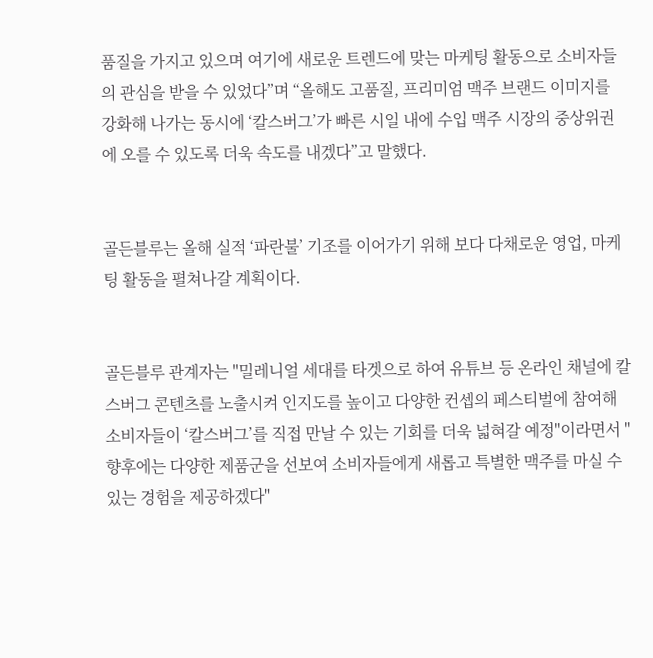품질을 가지고 있으며 여기에 새로운 트렌드에 맞는 마케팅 활동으로 소비자들의 관심을 받을 수 있었다”며 “올해도 고품질, 프리미엄 맥주 브랜드 이미지를 강화해 나가는 동시에 ‘칼스버그’가 빠른 시일 내에 수입 맥주 시장의 중상위권에 오를 수 있도록 더욱 속도를 내겠다”고 말했다.


골든블루는 올해 실적 ‘파란불’ 기조를 이어가기 위해 보다 다채로운 영업, 마케팅 활동을 펼쳐나갈 계획이다.


골든블루 관계자는 "밀레니얼 세대를 타겟으로 하여 유튜브 등 온라인 채널에 칼스버그 콘텐츠를 노출시켜 인지도를 높이고 다양한 컨셉의 페스티벌에 참여해 소비자들이 ‘칼스버그’를 직접 만날 수 있는 기회를 더욱 넓혀갈 예정"이라면서 "향후에는 다양한 제품군을 선보여 소비자들에게 새롭고 특별한 맥주를 마실 수 있는 경험을 제공하겠다"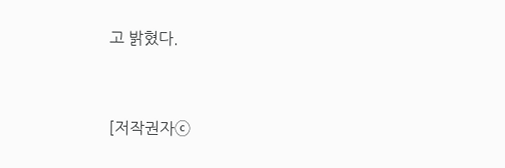고 밝혔다.


[저작권자ⓒ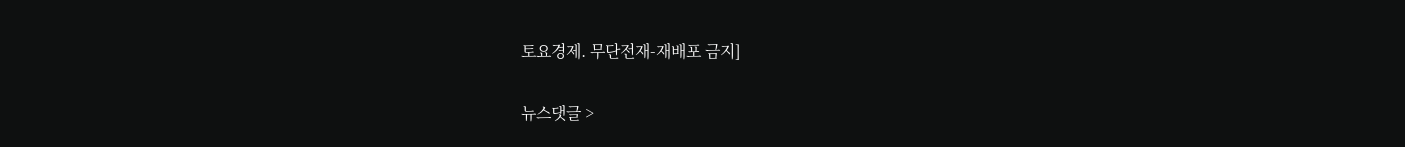토요경제. 무단전재-재배포 금지]

뉴스댓글 >